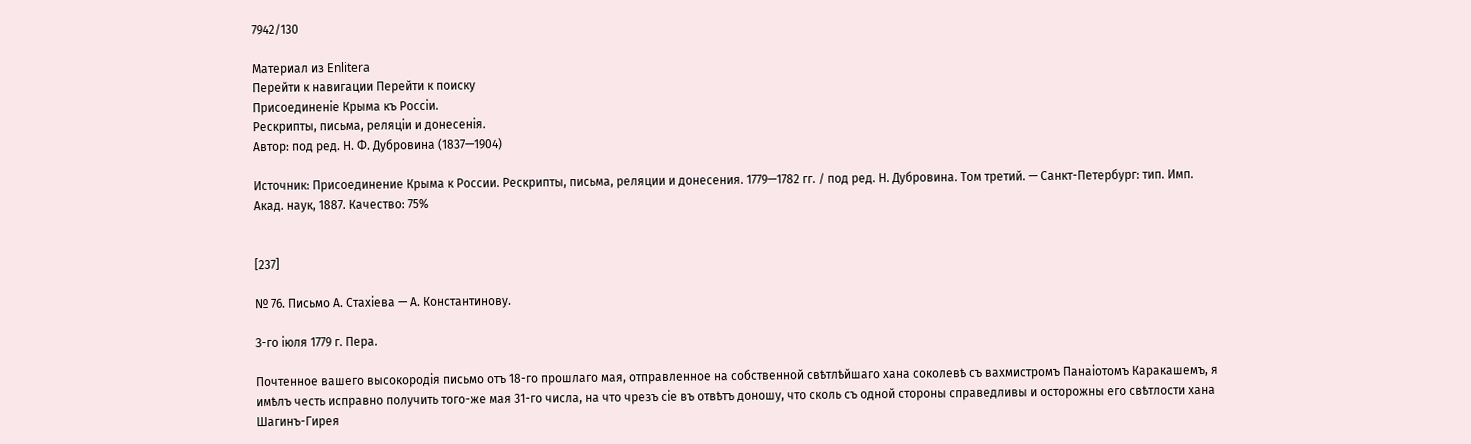7942/130

Материал из Enlitera
Перейти к навигации Перейти к поиску
Присоединеніе Крыма къ Россіи.
Рескрипты, письма, реляціи и донесенія.
Автор: под ред. Н. Ф. Дубровина (1837—1904)

Источник: Присоединение Крыма к России. Рескрипты, письма, реляции и донесения. 1779—1782 гг. / под ред. Н. Дубровина. Том третий. — Санкт-Петербург: тип. Имп. Акад. наук, 1887. Качество: 75%


[237]

№ 76. Письмо А. Стахіева — А. Константинову.

З-го іюля 1779 г. Пера.

Почтенное вашего высокородія письмо отъ 18-го прошлаго мая, отправленное на собственной свѣтлѣйшаго хана соколевѣ съ вахмистромъ Панаіотомъ Каракашемъ, я имѣлъ честь исправно получить того-же мая 31-го числа, на что чрезъ сіе въ отвѣтъ доношу, что сколь съ одной стороны справедливы и осторожны его свѣтлости хана Шагинъ-Гирея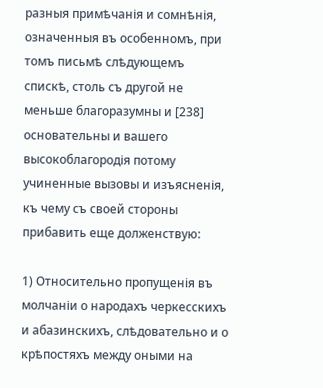разныя примѣчанія и сомнѣнія, означенныя въ особенномъ, при томъ письмѣ слѣдующемъ спискѣ, столь съ другой не меньше благоразумны и [238] основательны и вашего высокоблагородія потому учиненные вызовы и изъясненія, къ чему съ своей стороны прибавить еще долженствую:

1) Относительно пропущенія въ молчаніи о народахъ черкесскихъ и абазинскихъ, слѣдовательно и о крѣпостяхъ между оными на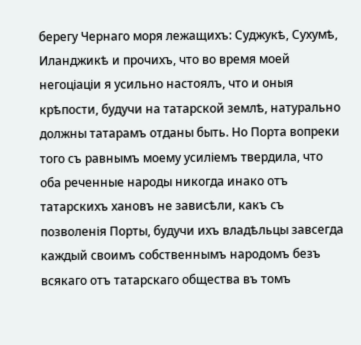берегу Чернаго моря лежащихъ: Суджукѣ, Сухумѣ, Иланджикѣ и прочихъ, что во время моей негоціаціи я усильно настоялъ, что и оныя крѣпости, будучи на татарской землѣ, натурально должны татарамъ отданы быть. Но Порта вопреки того съ равнымъ моему усиліемъ твердила, что оба реченные народы никогда инако отъ татарскихъ хановъ не зависѣли, какъ съ позволенія Порты, будучи ихъ владѣльцы завсегда каждый своимъ собственнымъ народомъ безъ всякаго отъ татарскаго общества въ томъ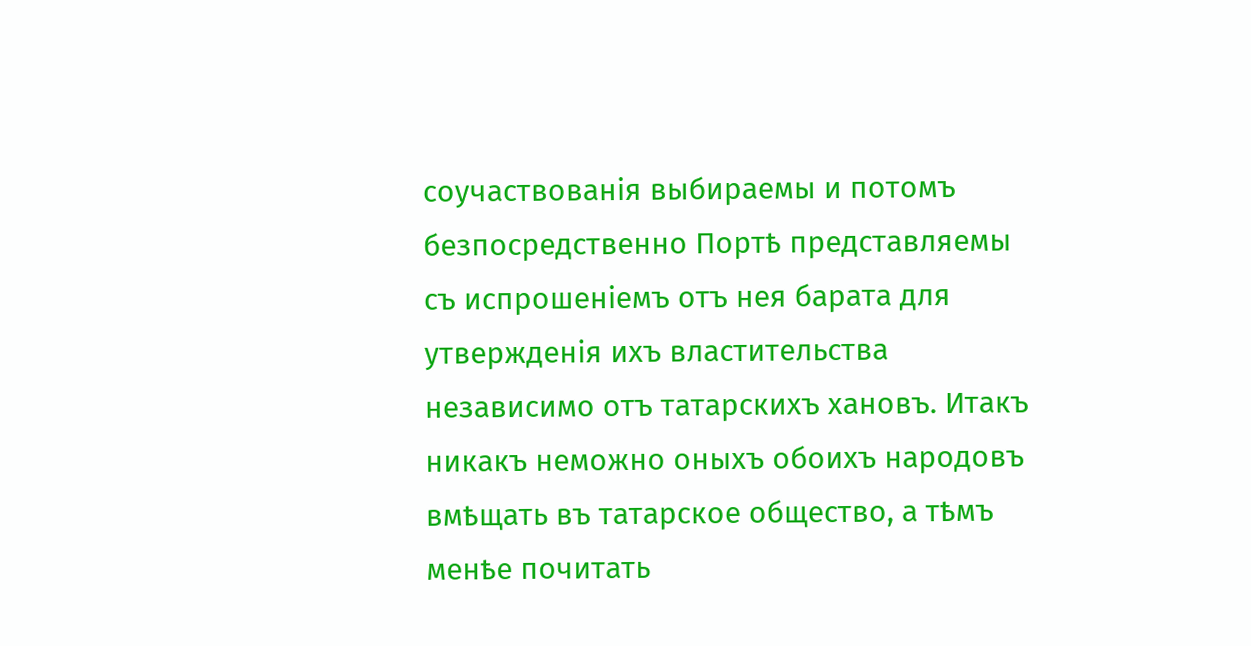соучаствованія выбираемы и потомъ безпосредственно Портѣ представляемы съ испрошеніемъ отъ нея барата для утвержденія ихъ властительства независимо отъ татарскихъ хановъ. Итакъ никакъ неможно оныхъ обоихъ народовъ вмѣщать въ татарское общество, а тѣмъ менѣе почитать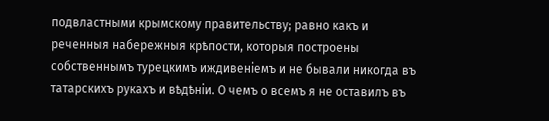подвластными крымскому правительству; равно какъ и реченныя набережныя крѣпости, которыя построены собственнымъ турецкимъ иждивеніемъ и не бывали никогда въ татарскихъ рукахъ и вѣдѣніи. О чемъ о всемъ я не оставилъ въ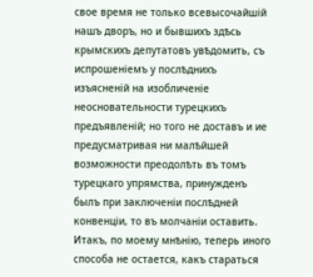свое время не только всевысочайшій нашъ дворъ, но и бывшихъ здѣсь крымскихъ депутатовъ увѣдомить, съ испрошеніемъ у послѣднихъ изъясненій на изобличеніе неосновательности турецкихъ предъявленій; но того не доставъ и ие предусматривая ни малѣйшей возможности преодолѣть въ томъ турецкаго упрямства, принужденъ былъ при заключеніи послѣдней конвенціи, то въ молчаніи оставить. Итакъ, по моему мнѣнію, теперь иного способа не остается, какъ стараться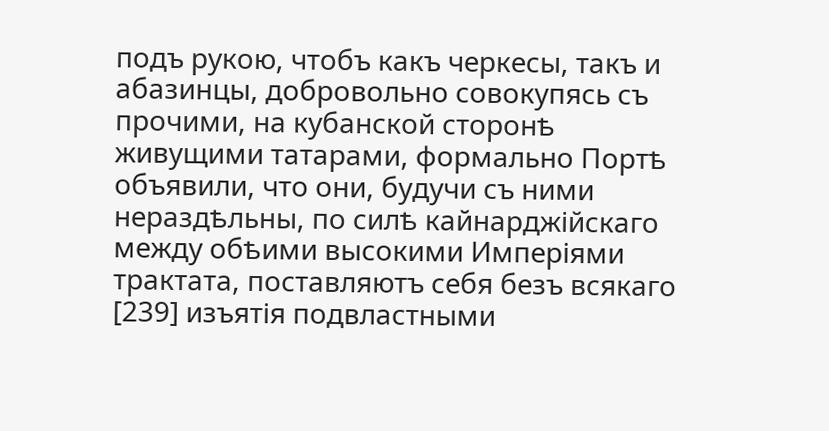подъ рукою, чтобъ какъ черкесы, такъ и абазинцы, добровольно совокупясь съ прочими, на кубанской сторонѣ живущими татарами, формально Портѣ объявили, что они, будучи съ ними нераздѣльны, по силѣ кайнарджійскаго между обѣими высокими Имперіями трактата, поставляютъ себя безъ всякаго [239] изъятія подвластными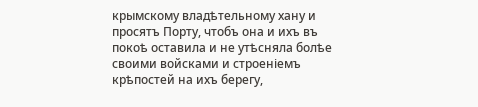крымскому владѣтельному хану и просятъ Порту, чтобъ она и ихъ въ покоѣ оставила и не утѣсняла болѣе своими войсками и строеніемъ крѣпостей на ихъ берегу,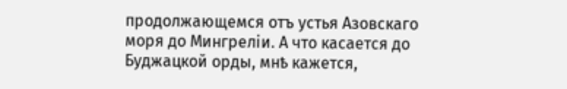продолжающемся отъ устья Азовскаго моря до Мингреліи. А что касается до Буджацкой орды, мнѣ кажется,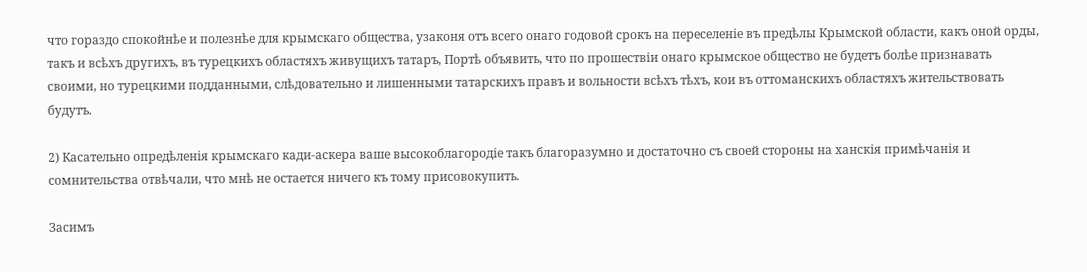что гораздо спокойнѣе и полезнѣе для крымскаго общества, узаконя отъ всего онаго годовой срокъ на переселеніе въ предѣлы Крымской области, какъ оной орды, такъ и всѣхъ другихъ, въ турецкихъ областяхъ живущихъ татаръ, Портѣ объявить, что по прошествіи онаго крымское общество не будетъ болѣе признавать своими, но турецкими подданными, слѣдовательно и лишенными татарскихъ правъ и вольности всѣхъ тѣхъ, кои въ оттоманскихъ областяхъ жительствовать будутъ.

2) Касательно опредѣленія крымскаго кади-аскера ваше высокоблагородіе такъ благоразумно и достаточно съ своей стороны на ханскія примѣчанія и сомнительства отвѣчали, что мнѣ не остается ничего къ тому присовокупить.

Засимъ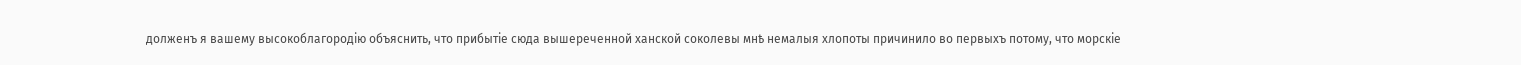долженъ я вашему высокоблагородію объяснить, что прибытіе сюда вышереченной ханской соколевы мнѣ немалыя хлопоты причинило во первыхъ потому, что морскіе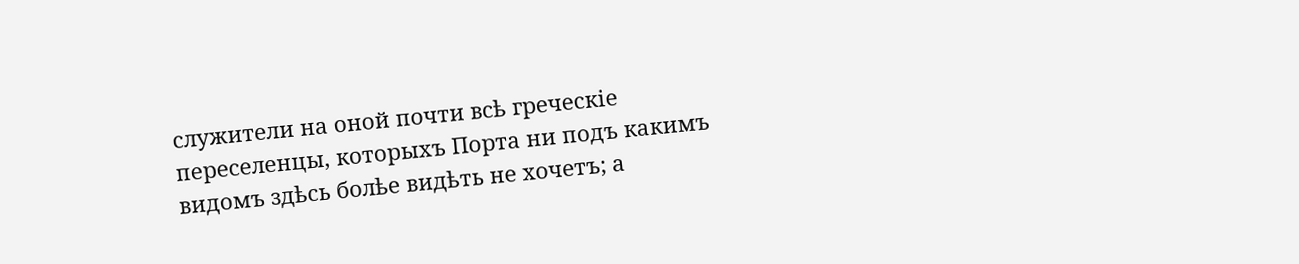служители на оной почти всѣ греческіе переселенцы, которыхъ Порта ни подъ какимъ видомъ здѣсь болѣе видѣть не хочетъ; а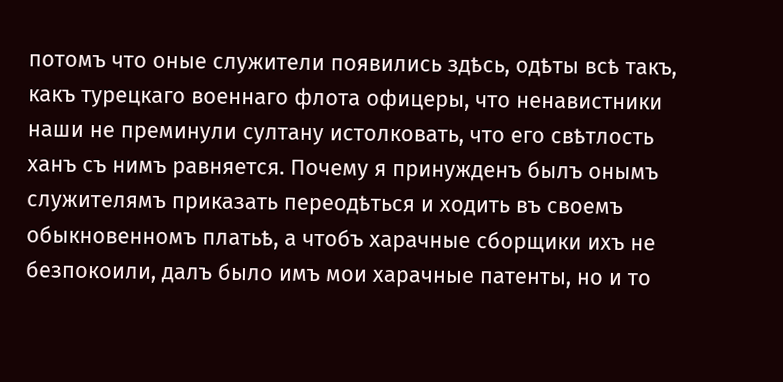потомъ что оные служители появились здѣсь, одѣты всѣ такъ, какъ турецкаго военнаго флота офицеры, что ненавистники наши не преминули султану истолковать, что его свѣтлость ханъ съ нимъ равняется. Почему я принужденъ былъ онымъ служителямъ приказать переодѣться и ходить въ своемъ обыкновенномъ платьѣ, а чтобъ харачные сборщики ихъ не безпокоили, далъ было имъ мои харачные патенты, но и то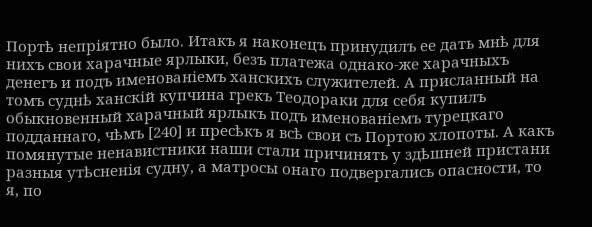Портѣ непріятно было. Итакъ я наконецъ принудилъ ее дать мнѣ для нихъ свои харачные ярлыки, безъ платежа однако-же харачныхъ денегъ и подъ именованіемъ ханскихъ служителей. А присланный на томъ суднѣ ханскій купчина грекъ Теодораки для себя купилъ обыкновенный харачный ярлыкъ подъ именованіемъ турецкаго подданнаго, чѣмъ [240] и пресѣкъ я всѣ свои съ Портою хлопоты. А какъ помянутые ненавистники наши стали причинять у здѣшней пристани разныя утѣсненія судну, а матросы онаго подвергались опасности, то я, по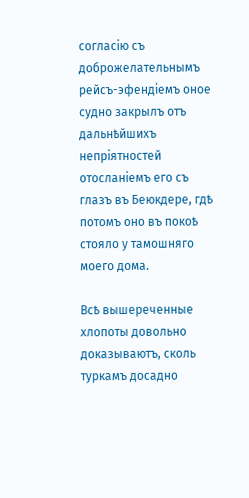согласію съ доброжелательнымъ рейсъ-эфендіемъ оное судно закрылъ отъ дальнѣйшихъ непріятностей отосланіемъ его съ глазъ въ Беюкдере, гдѣ потомъ оно въ покоѣ стояло у тамошняго моего дома.

Всѣ вышереченные хлопоты довольно доказываютъ, сколь туркамъ досадно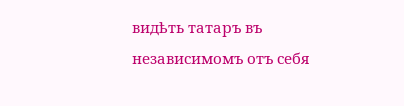видѣть татаръ въ независимомъ отъ себя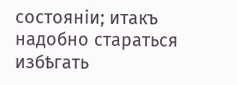состояніи; итакъ надобно стараться избѣгать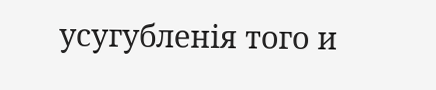усугубленія того и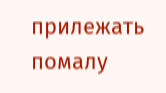прилежать помалу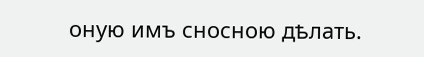оную имъ сносною дѣлать.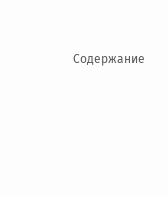Содержание